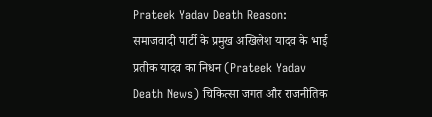Prateek Yadav Death Reason: समाजवादी पार्टी के प्रमुख अखिलेश यादव के भाई प्रतीक यादव का निधन (Prateek Yadav Death News) चिकित्सा जगत और राजनीतिक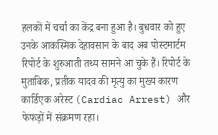हलकों में चर्चा का केंद्र बना हुआ है। बुधवार को हुए उनके आकस्मिक देहावसान के बाद अब पोस्टमार्टम रिपोर्ट के शुरुआती तथ्य सामने आ चुके हैं। रिपोर्ट के मुताबिक, प्रतीक यादव की मृत्यु का मुख्य कारण कार्डिएक अरेस्ट (Cardiac Arrest) और फेफड़ों में संक्रमण रहा।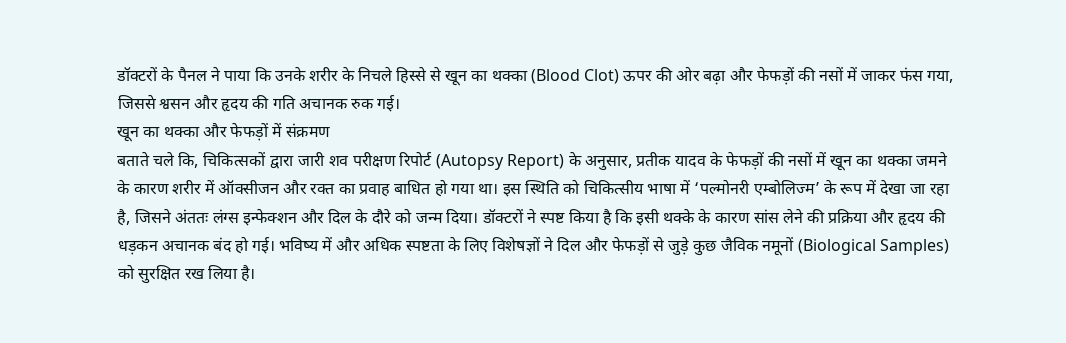डॉक्टरों के पैनल ने पाया कि उनके शरीर के निचले हिस्से से खून का थक्का (Blood Clot) ऊपर की ओर बढ़ा और फेफड़ों की नसों में जाकर फंस गया, जिससे श्वसन और हृदय की गति अचानक रुक गई।
खून का थक्का और फेफड़ों में संक्रमण
बताते चले कि, चिकित्सकों द्वारा जारी शव परीक्षण रिपोर्ट (Autopsy Report) के अनुसार, प्रतीक यादव के फेफड़ों की नसों में खून का थक्का जमने के कारण शरीर में ऑक्सीजन और रक्त का प्रवाह बाधित हो गया था। इस स्थिति को चिकित्सीय भाषा में ‘पल्मोनरी एम्बोलिज्म’ के रूप में देखा जा रहा है, जिसने अंततः लंग्स इन्फेक्शन और दिल के दौरे को जन्म दिया। डॉक्टरों ने स्पष्ट किया है कि इसी थक्के के कारण सांस लेने की प्रक्रिया और हृदय की धड़कन अचानक बंद हो गई। भविष्य में और अधिक स्पष्टता के लिए विशेषज्ञों ने दिल और फेफड़ों से जुड़े कुछ जैविक नमूनों (Biological Samples) को सुरक्षित रख लिया है।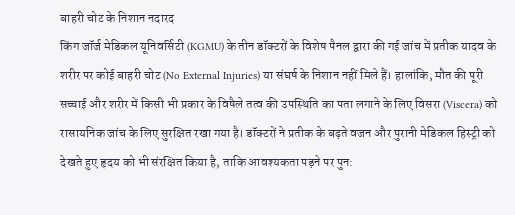बाहरी चोट के निशान नदारद
किंग जॉर्ज मेडिकल यूनिवर्सिटी (KGMU) के तीन डॉक्टरों के विशेष पैनल द्वारा की गई जांच में प्रतीक यादव के शरीर पर कोई बाहरी चोट (No External Injuries) या संघर्ष के निशान नहीं मिले हैं। हालांकि, मौत की पूरी सच्चाई और शरीर में किसी भी प्रकार के विषैले तत्व की उपस्थिति का पता लगाने के लिए विसरा (Viscera) को रासायनिक जांच के लिए सुरक्षित रखा गया है। डॉक्टरों ने प्रतीक के बढ़ते वजन और पुरानी मेडिकल हिस्ट्री को देखते हुए हृदय को भी संरक्षित किया है, ताकि आवश्यकता पड़ने पर पुन: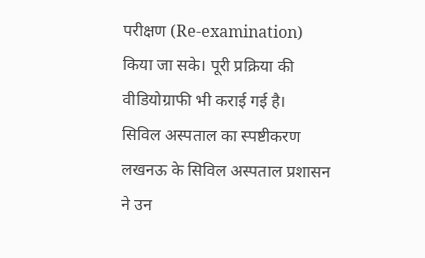परीक्षण (Re-examination) किया जा सके। पूरी प्रक्रिया की वीडियोग्राफी भी कराई गई है।
सिविल अस्पताल का स्पष्टीकरण
लखनऊ के सिविल अस्पताल प्रशासन ने उन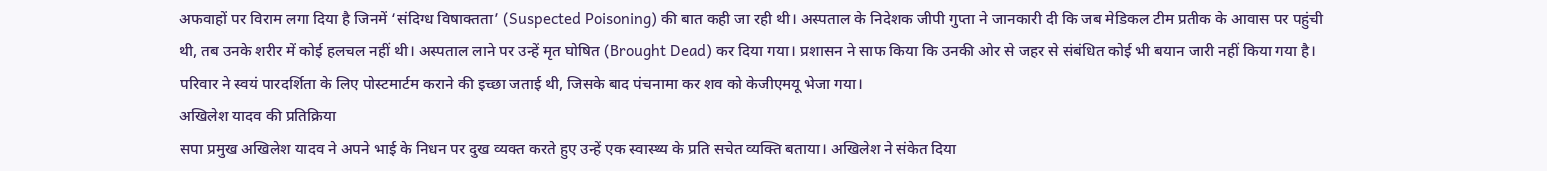अफवाहों पर विराम लगा दिया है जिनमें ‘संदिग्ध विषाक्तता’ (Suspected Poisoning) की बात कही जा रही थी। अस्पताल के निदेशक जीपी गुप्ता ने जानकारी दी कि जब मेडिकल टीम प्रतीक के आवास पर पहुंची थी, तब उनके शरीर में कोई हलचल नहीं थी। अस्पताल लाने पर उन्हें मृत घोषित (Brought Dead) कर दिया गया। प्रशासन ने साफ किया कि उनकी ओर से जहर से संबंधित कोई भी बयान जारी नहीं किया गया है। परिवार ने स्वयं पारदर्शिता के लिए पोस्टमार्टम कराने की इच्छा जताई थी, जिसके बाद पंचनामा कर शव को केजीएमयू भेजा गया।
अखिलेश यादव की प्रतिक्रिया
सपा प्रमुख अखिलेश यादव ने अपने भाई के निधन पर दुख व्यक्त करते हुए उन्हें एक स्वास्थ्य के प्रति सचेत व्यक्ति बताया। अखिलेश ने संकेत दिया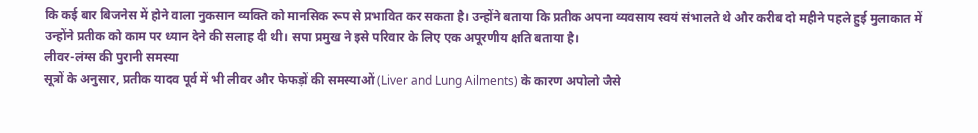कि कई बार बिजनेस में होने वाला नुकसान व्यक्ति को मानसिक रूप से प्रभावित कर सकता है। उन्होंने बताया कि प्रतीक अपना व्यवसाय स्वयं संभालते थे और करीब दो महीने पहले हुई मुलाकात में उन्होंने प्रतीक को काम पर ध्यान देने की सलाह दी थी। सपा प्रमुख ने इसे परिवार के लिए एक अपूरणीय क्षति बताया है।
लीवर-लंग्स की पुरानी समस्या
सूत्रों के अनुसार, प्रतीक यादव पूर्व में भी लीवर और फेफड़ों की समस्याओं (Liver and Lung Ailments) के कारण अपोलो जैसे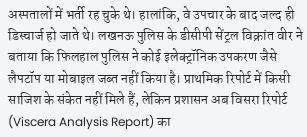अस्पतालों में भर्ती रह चुके थे। हालांकि, वे उपचार के बाद जल्द ही डिस्चार्ज हो जाते थे। लखनऊ पुलिस के डीसीपी सेंट्रल विक्रांत वीर ने बताया कि फिलहाल पुलिस ने कोई इलेक्ट्रॉनिक उपकरण जैसे लैपटॉप या मोबाइल जब्त नहीं किया है। प्राथमिक रिपोर्ट में किसी साजिश के संकेत नहीं मिले हैं, लेकिन प्रशासन अब विसरा रिपोर्ट (Viscera Analysis Report) का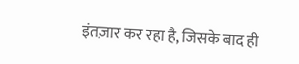इंतज़ार कर रहा है, जिसके बाद ही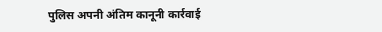पुलिस अपनी अंतिम कानूनी कार्रवाई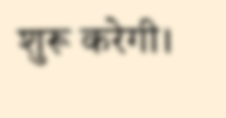शुरू करेगी।